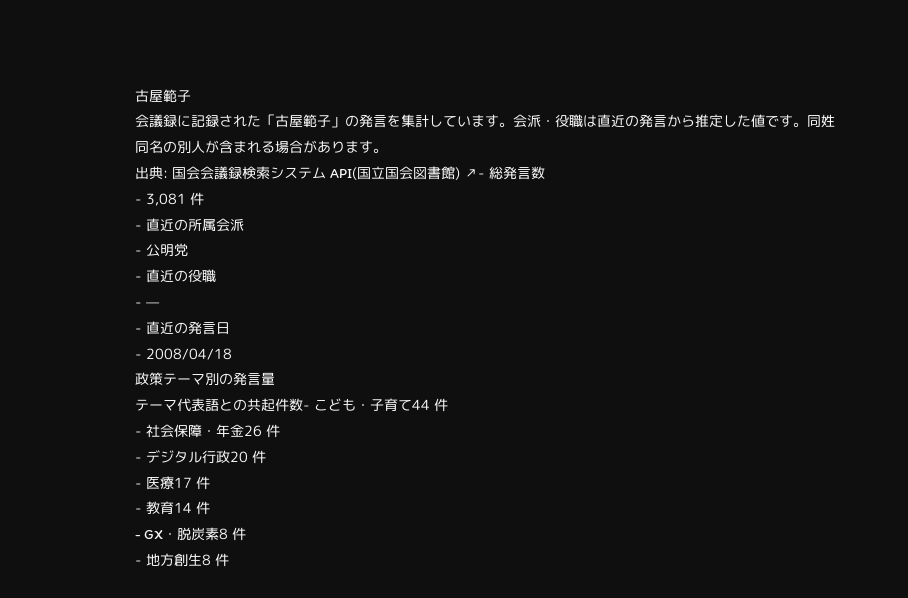古屋範子
会議録に記録された「古屋範子」の発言を集計しています。会派・役職は直近の発言から推定した値です。同姓同名の別人が含まれる場合があります。
出典: 国会会議録検索システム API(国立国会図書館) ↗- 総発言数
- 3,081 件
- 直近の所属会派
- 公明党
- 直近の役職
- —
- 直近の発言日
- 2008/04/18
政策テーマ別の発言量
テーマ代表語との共起件数- こども・子育て44 件
- 社会保障・年金26 件
- デジタル行政20 件
- 医療17 件
- 教育14 件
- GX・脱炭素8 件
- 地方創生8 件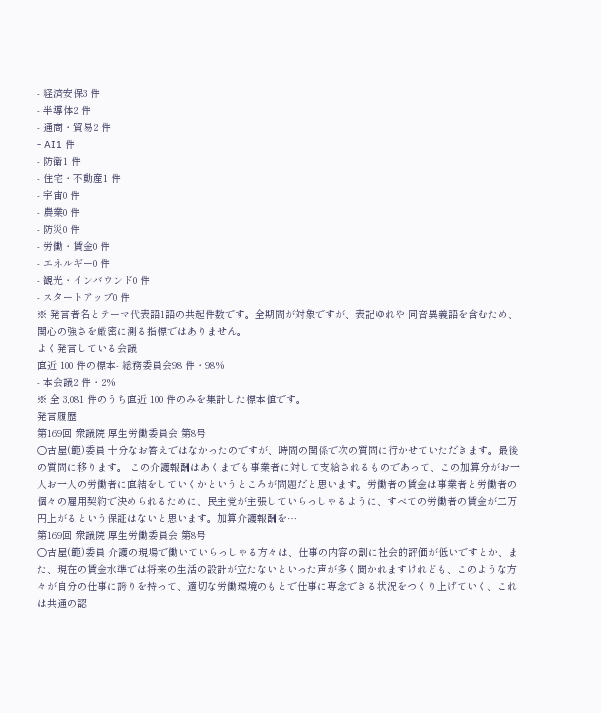- 経済安保3 件
- 半導体2 件
- 通商・貿易2 件
- AI1 件
- 防衛1 件
- 住宅・不動産1 件
- 宇宙0 件
- 農業0 件
- 防災0 件
- 労働・賃金0 件
- エネルギー0 件
- 観光・インバウンド0 件
- スタートアップ0 件
※ 発言者名とテーマ代表語1語の共起件数です。全期間が対象ですが、表記ゆれや 同音異義語を含むため、関心の強さを厳密に測る指標ではありません。
よく発言している会議
直近 100 件の標本- 総務委員会98 件・98%
- 本会議2 件・2%
※ 全 3,081 件のうち直近 100 件のみを集計した標本値です。
発言履歴
第169回 衆議院 厚生労働委員会 第8号
○古屋(範)委員 十分なお答えではなかったのですが、時間の関係で次の質問に行かせていただきます。最後の質問に移ります。 この介護報酬はあくまでも事業者に対して支給されるものであって、この加算分がお一人お一人の労働者に直結をしていくかというところが問題だと思います。労働者の賃金は事業者と労働者の個々の雇用契約で決められるために、民主党が主張していらっしゃるように、すべての労働者の賃金が二万円上がるという保証はないと思います。加算介護報酬を…
第169回 衆議院 厚生労働委員会 第8号
○古屋(範)委員 介護の現場で働いていらっしゃる方々は、仕事の内容の割に社会的評価が低いですとか、また、現在の賃金水準では将来の生活の設計が立たないといった声が多く聞かれますけれども、このような方々が自分の仕事に誇りを持って、適切な労働環境のもとで仕事に専念できる状況をつくり上げていく、これは共通の認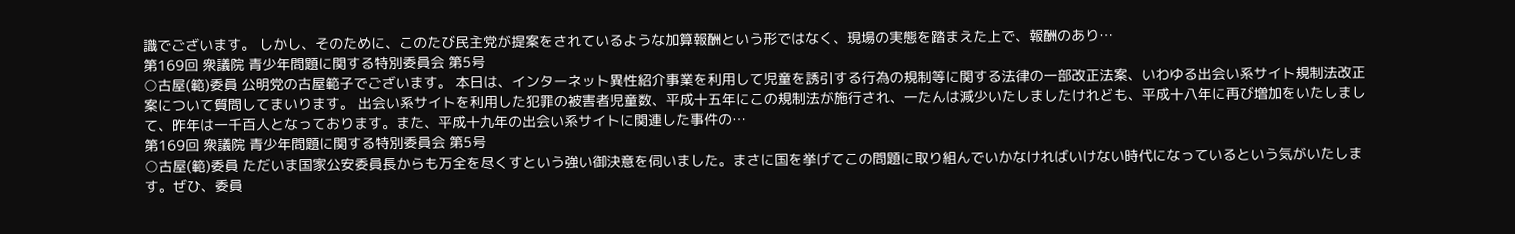識でございます。 しかし、そのために、このたび民主党が提案をされているような加算報酬という形ではなく、現場の実態を踏まえた上で、報酬のあり…
第169回 衆議院 青少年問題に関する特別委員会 第5号
○古屋(範)委員 公明党の古屋範子でございます。 本日は、インターネット異性紹介事業を利用して児童を誘引する行為の規制等に関する法律の一部改正法案、いわゆる出会い系サイト規制法改正案について質問してまいります。 出会い系サイトを利用した犯罪の被害者児童数、平成十五年にこの規制法が施行され、一たんは減少いたしましたけれども、平成十八年に再び増加をいたしまして、昨年は一千百人となっております。また、平成十九年の出会い系サイトに関連した事件の…
第169回 衆議院 青少年問題に関する特別委員会 第5号
○古屋(範)委員 ただいま国家公安委員長からも万全を尽くすという強い御決意を伺いました。まさに国を挙げてこの問題に取り組んでいかなければいけない時代になっているという気がいたします。ぜひ、委員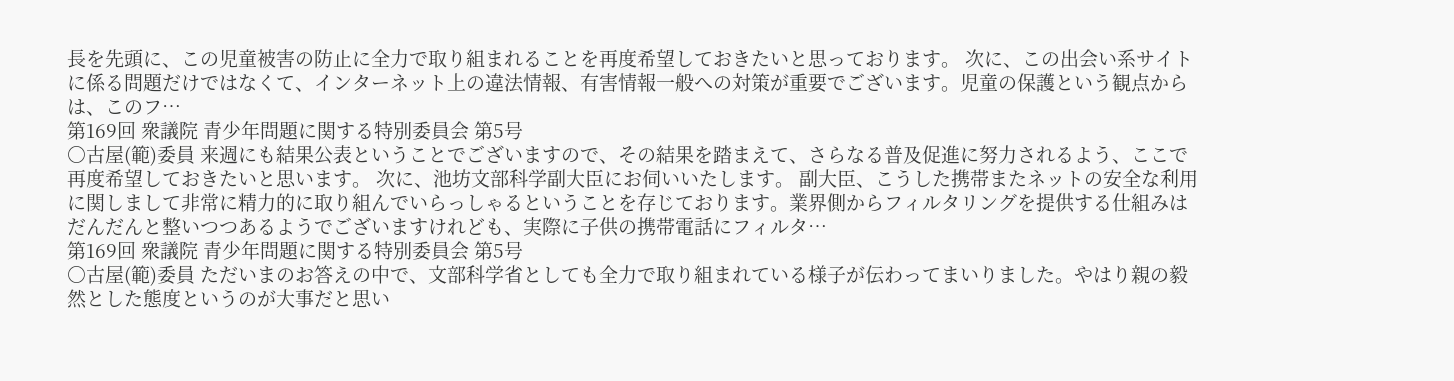長を先頭に、この児童被害の防止に全力で取り組まれることを再度希望しておきたいと思っております。 次に、この出会い系サイトに係る問題だけではなくて、インターネット上の違法情報、有害情報一般への対策が重要でございます。児童の保護という観点からは、このフ…
第169回 衆議院 青少年問題に関する特別委員会 第5号
○古屋(範)委員 来週にも結果公表ということでございますので、その結果を踏まえて、さらなる普及促進に努力されるよう、ここで再度希望しておきたいと思います。 次に、池坊文部科学副大臣にお伺いいたします。 副大臣、こうした携帯またネットの安全な利用に関しまして非常に精力的に取り組んでいらっしゃるということを存じております。業界側からフィルタリングを提供する仕組みはだんだんと整いつつあるようでございますけれども、実際に子供の携帯電話にフィルタ…
第169回 衆議院 青少年問題に関する特別委員会 第5号
○古屋(範)委員 ただいまのお答えの中で、文部科学省としても全力で取り組まれている様子が伝わってまいりました。やはり親の毅然とした態度というのが大事だと思い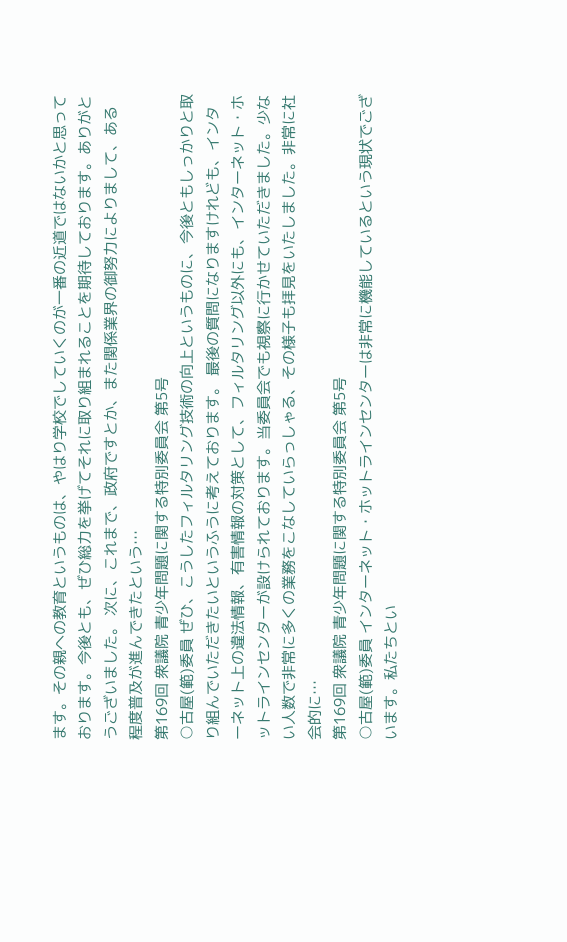ます。その親への教育というものは、やはり学校でしていくのが一番の近道ではないかと思っております。今後とも、ぜひ総力を挙げてそれに取り組まれることを期待しております。ありがとうございました。 次に、これまで、政府ですとか、また関係業界の御努力によりまして、ある程度普及が進んできたという…
第169回 衆議院 青少年問題に関する特別委員会 第5号
○古屋(範)委員 ぜひ、こうしたフィルタリング技術の向上というものに、今後ともしっかりと取り組んでいただきたいというふうに考えております。 最後の質問になりますけれども、インターネット上の違法情報、有害情報の対策として、フィルタリング以外にも、インターネット・ホットラインセンターが設けられております。当委員会でも視察に行かせていただきました。少ない人数で非常に多くの業務をこなしていらっしゃる、その様子も拝見をいたしました。非常に社会的に…
第169回 衆議院 青少年問題に関する特別委員会 第5号
○古屋(範)委員 インターネット・ホットラインセンターは非常に機能しているという現状でございます。私たちとい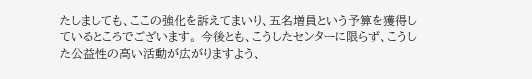たしましても、ここの強化を訴えてまいり、五名増員という予算を獲得しているところでございます。 今後とも、こうしたセンターに限らず、こうした公益性の高い活動が広がりますよう、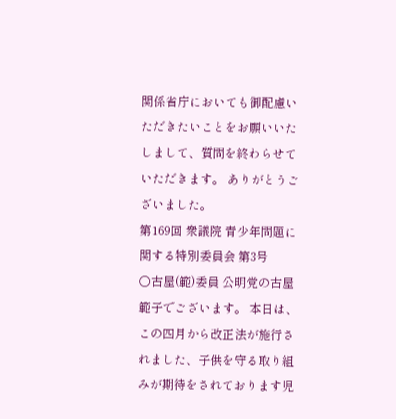関係省庁においても御配慮いただきたいことをお願いいたしまして、質問を終わらせていただきます。 ありがとうございました。
第169回 衆議院 青少年問題に関する特別委員会 第3号
○古屋(範)委員 公明党の古屋範子でございます。 本日は、この四月から改正法が施行されました、子供を守る取り組みが期待をされております児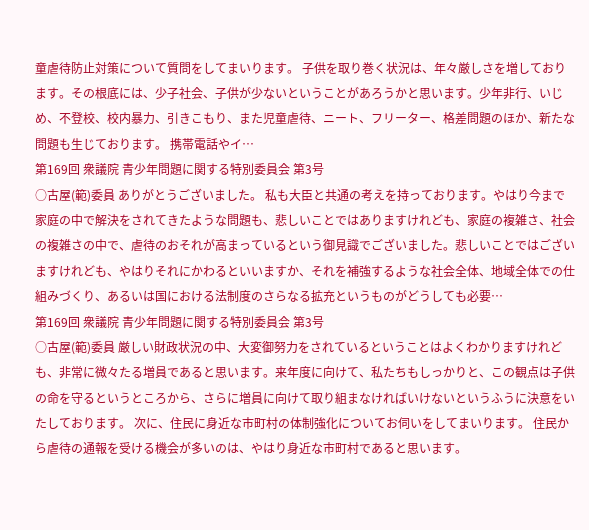童虐待防止対策について質問をしてまいります。 子供を取り巻く状況は、年々厳しさを増しております。その根底には、少子社会、子供が少ないということがあろうかと思います。少年非行、いじめ、不登校、校内暴力、引きこもり、また児童虐待、ニート、フリーター、格差問題のほか、新たな問題も生じております。 携帯電話やイ…
第169回 衆議院 青少年問題に関する特別委員会 第3号
○古屋(範)委員 ありがとうございました。 私も大臣と共通の考えを持っております。やはり今まで家庭の中で解決をされてきたような問題も、悲しいことではありますけれども、家庭の複雑さ、社会の複雑さの中で、虐待のおそれが高まっているという御見識でございました。悲しいことではございますけれども、やはりそれにかわるといいますか、それを補強するような社会全体、地域全体での仕組みづくり、あるいは国における法制度のさらなる拡充というものがどうしても必要…
第169回 衆議院 青少年問題に関する特別委員会 第3号
○古屋(範)委員 厳しい財政状況の中、大変御努力をされているということはよくわかりますけれども、非常に微々たる増員であると思います。来年度に向けて、私たちもしっかりと、この観点は子供の命を守るというところから、さらに増員に向けて取り組まなければいけないというふうに決意をいたしております。 次に、住民に身近な市町村の体制強化についてお伺いをしてまいります。 住民から虐待の通報を受ける機会が多いのは、やはり身近な市町村であると思います。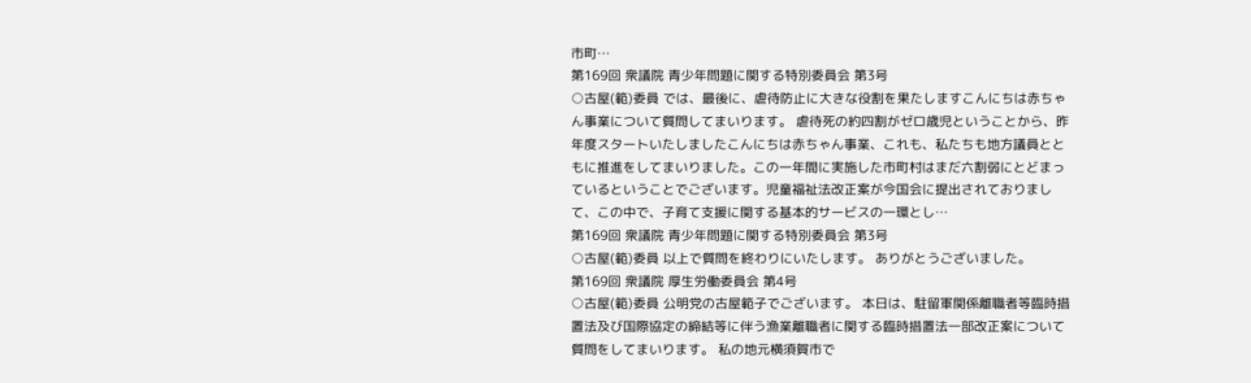市町…
第169回 衆議院 青少年問題に関する特別委員会 第3号
○古屋(範)委員 では、最後に、虐待防止に大きな役割を果たしますこんにちは赤ちゃん事業について質問してまいります。 虐待死の約四割がゼロ歳児ということから、昨年度スタートいたしましたこんにちは赤ちゃん事業、これも、私たちも地方議員とともに推進をしてまいりました。この一年間に実施した市町村はまだ六割弱にとどまっているということでございます。児童福祉法改正案が今国会に提出されておりまして、この中で、子育て支援に関する基本的サービスの一環とし…
第169回 衆議院 青少年問題に関する特別委員会 第3号
○古屋(範)委員 以上で質問を終わりにいたします。 ありがとうございました。
第169回 衆議院 厚生労働委員会 第4号
○古屋(範)委員 公明党の古屋範子でございます。 本日は、駐留軍関係離職者等臨時措置法及び国際協定の締結等に伴う漁業離職者に関する臨時措置法一部改正案について質問をしてまいります。 私の地元横須賀市で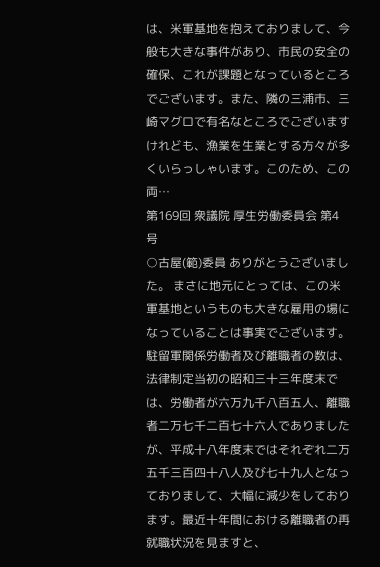は、米軍基地を抱えておりまして、今般も大きな事件があり、市民の安全の確保、これが課題となっているところでございます。また、隣の三浦市、三崎マグロで有名なところでございますけれども、漁業を生業とする方々が多くいらっしゃいます。このため、この両…
第169回 衆議院 厚生労働委員会 第4号
○古屋(範)委員 ありがとうございました。 まさに地元にとっては、この米軍基地というものも大きな雇用の場になっていることは事実でございます。駐留軍関係労働者及び離職者の数は、法律制定当初の昭和三十三年度末では、労働者が六万九千八百五人、離職者二万七千二百七十六人でありましたが、平成十八年度末ではそれぞれ二万五千三百四十八人及び七十九人となっておりまして、大幅に減少をしております。最近十年間における離職者の再就職状況を見ますと、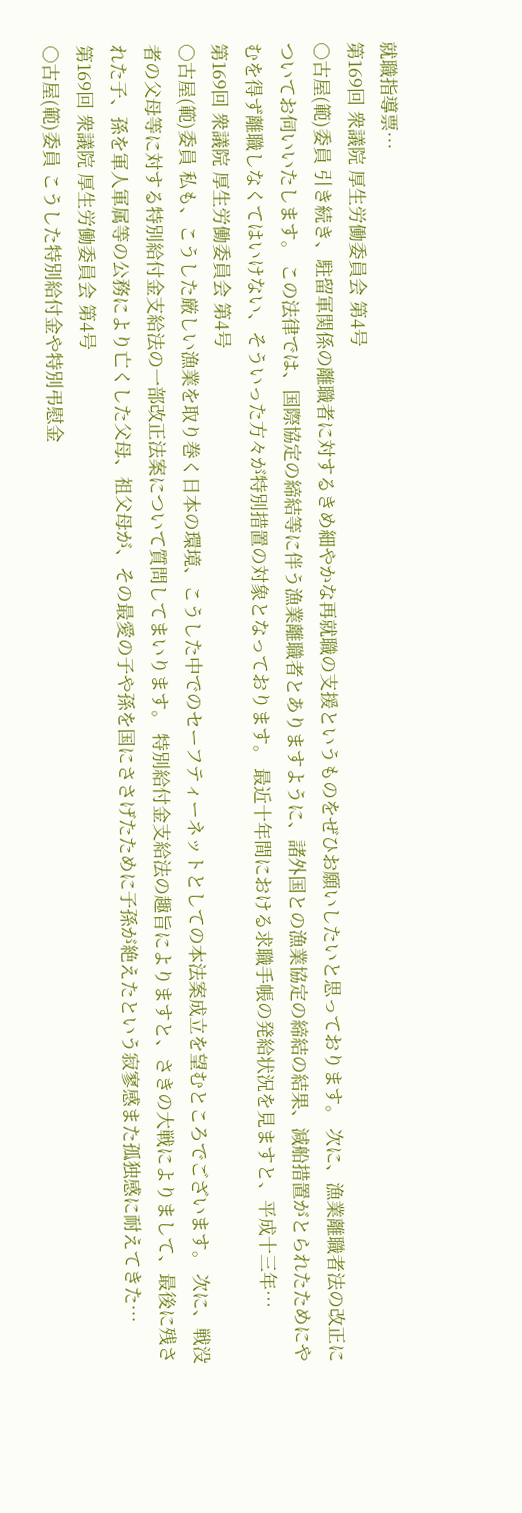就職指導票…
第169回 衆議院 厚生労働委員会 第4号
○古屋(範)委員 引き続き、駐留軍関係の離職者に対するきめ細やかな再就職の支援というものをぜひお願いしたいと思っております。 次に、漁業離職者法の改正についてお伺いいたします。 この法律では、国際協定の締結等に伴う漁業離職者とありますように、諸外国との漁業協定の締結の結果、減船措置がとられたためにやむを得ず離職しなくてはいけない、そういった方々が特別措置の対象となっております。 最近十年間における求職手帳の発給状況を見ますと、平成十三年…
第169回 衆議院 厚生労働委員会 第4号
○古屋(範)委員 私も、こうした厳しい漁業を取り巻く日本の環境、こうした中でのセーフティーネットとしての本法案成立を望むところでございます。 次に、戦没者の父母等に対する特別給付金支給法の一部改正法案について質問してまいります。 特別給付金支給法の趣旨によりますと、さきの大戦によりまして、最後に残された子、孫を軍人軍属等の公務により亡くした父母、祖父母が、その最愛の子や孫を国にささげたために子孫が絶えたという寂寥感また孤独感に耐えてきた…
第169回 衆議院 厚生労働委員会 第4号
○古屋(範)委員 こうした特別給付金や特別弔慰金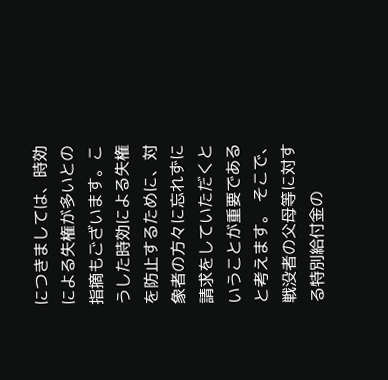につきましては、時効による失権が多いとの指摘もございます。こうした時効による失権を防止するために、対象者の方々に忘れずに請求をしていただくということが重要であると考えます。 そこで、戦没者の父母等に対する特別給付金の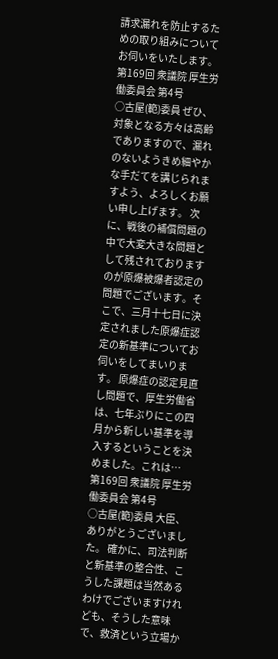請求漏れを防止するための取り組みについてお伺いをいたします。
第169回 衆議院 厚生労働委員会 第4号
○古屋(範)委員 ぜひ、対象となる方々は高齢でありますので、漏れのないようきめ細やかな手だてを講じられますよう、よろしくお願い申し上げます。 次に、戦後の補償問題の中で大変大きな問題として残されておりますのが原爆被爆者認定の問題でございます。そこで、三月十七日に決定されました原爆症認定の新基準についてお伺いをしてまいります。 原爆症の認定見直し問題で、厚生労働省は、七年ぶりにこの四月から新しい基準を導入するということを決めました。これは…
第169回 衆議院 厚生労働委員会 第4号
○古屋(範)委員 大臣、ありがとうございました。 確かに、司法判断と新基準の整合性、こうした課題は当然あるわけでございますけれども、そうした意味で、救済という立場か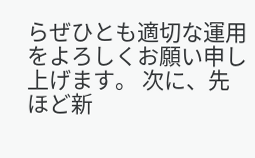らぜひとも適切な運用をよろしくお願い申し上げます。 次に、先ほど新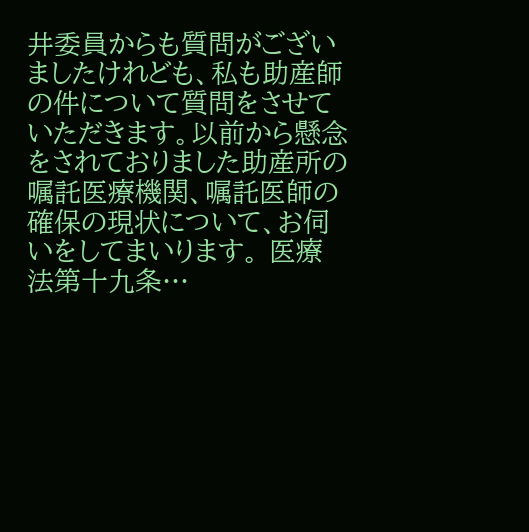井委員からも質問がございましたけれども、私も助産師の件について質問をさせていただきます。以前から懸念をされておりました助産所の嘱託医療機関、嘱託医師の確保の現状について、お伺いをしてまいります。 医療法第十九条…